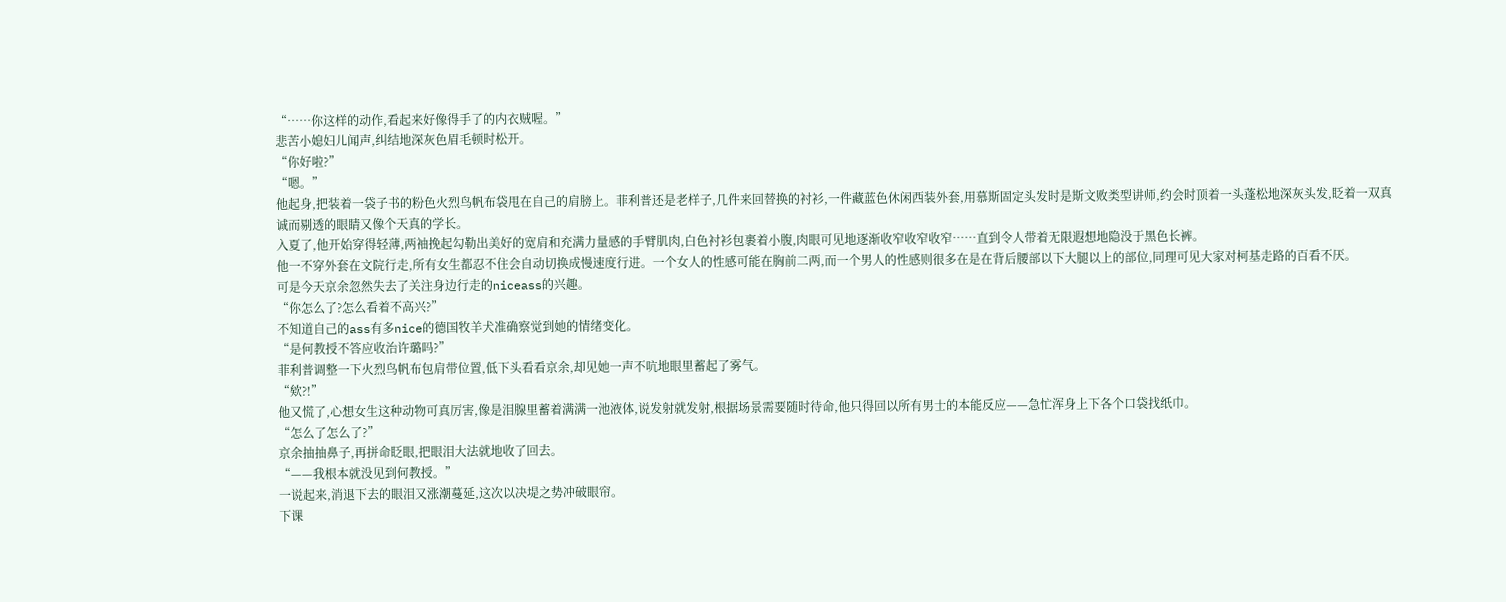“……你这样的动作,看起来好像得手了的内衣贼喔。”
悲苦小媳妇儿闻声,纠结地深灰色眉毛顿时松开。
“你好啦?”
“嗯。”
他起身,把装着一袋子书的粉色火烈鸟帆布袋甩在自己的肩膀上。菲利普还是老样子,几件来回替换的衬衫,一件藏蓝色休闲西装外套,用慕斯固定头发时是斯文败类型讲师,约会时顶着一头蓬松地深灰头发,眨着一双真诚而剔透的眼睛又像个天真的学长。
入夏了,他开始穿得轻薄,两袖挽起勾勒出美好的宽肩和充满力量感的手臂肌肉,白色衬衫包裹着小腹,肉眼可见地逐渐收窄收窄收窄……直到令人带着无限遐想地隐没于黑色长裤。
他一不穿外套在文院行走,所有女生都忍不住会自动切换成慢速度行进。一个女人的性感可能在胸前二两,而一个男人的性感则很多在是在背后腰部以下大腿以上的部位,同理可见大家对柯基走路的百看不厌。
可是今天京余忽然失去了关注身边行走的niceass的兴趣。
“你怎么了?怎么看着不高兴?”
不知道自己的ass有多nice的德国牧羊犬准确察觉到她的情绪变化。
“是何教授不答应收治许璐吗?”
菲利普调整一下火烈鸟帆布包肩带位置,低下头看看京余,却见她一声不吭地眼里蓄起了雾气。
“欸?!”
他又慌了,心想女生这种动物可真厉害,像是泪腺里蓄着满满一池液体,说发射就发射,根据场景需要随时待命,他只得回以所有男士的本能反应——急忙浑身上下各个口袋找纸巾。
“怎么了怎么了?”
京余抽抽鼻子,再拼命眨眼,把眼泪大法就地收了回去。
“——我根本就没见到何教授。”
一说起来,消退下去的眼泪又涨潮蔓延,这次以决堤之势冲破眼帘。
下课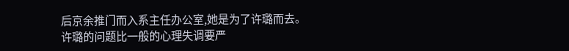后京余推门而入系主任办公室,她是为了许璐而去。
许璐的问题比一般的心理失调要严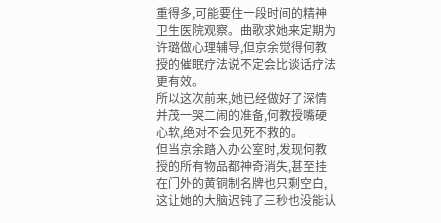重得多,可能要住一段时间的精神卫生医院观察。曲歌求她来定期为许璐做心理辅导,但京余觉得何教授的催眠疗法说不定会比谈话疗法更有效。
所以这次前来,她已经做好了深情并茂一哭二闹的准备,何教授嘴硬心软,绝对不会见死不救的。
但当京余踏入办公室时,发现何教授的所有物品都神奇消失,甚至挂在门外的黄铜制名牌也只剩空白,这让她的大脑迟钝了三秒也没能认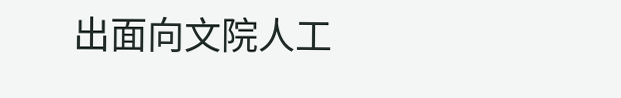出面向文院人工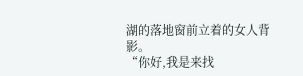湖的落地窗前立着的女人背影。
“你好,我是来找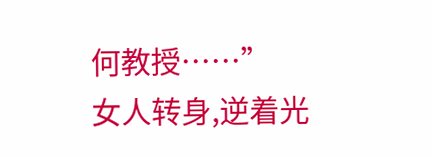何教授……”
女人转身,逆着光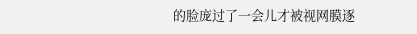的脸庞过了一会儿才被视网膜逐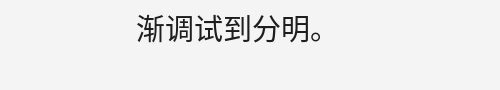渐调试到分明。